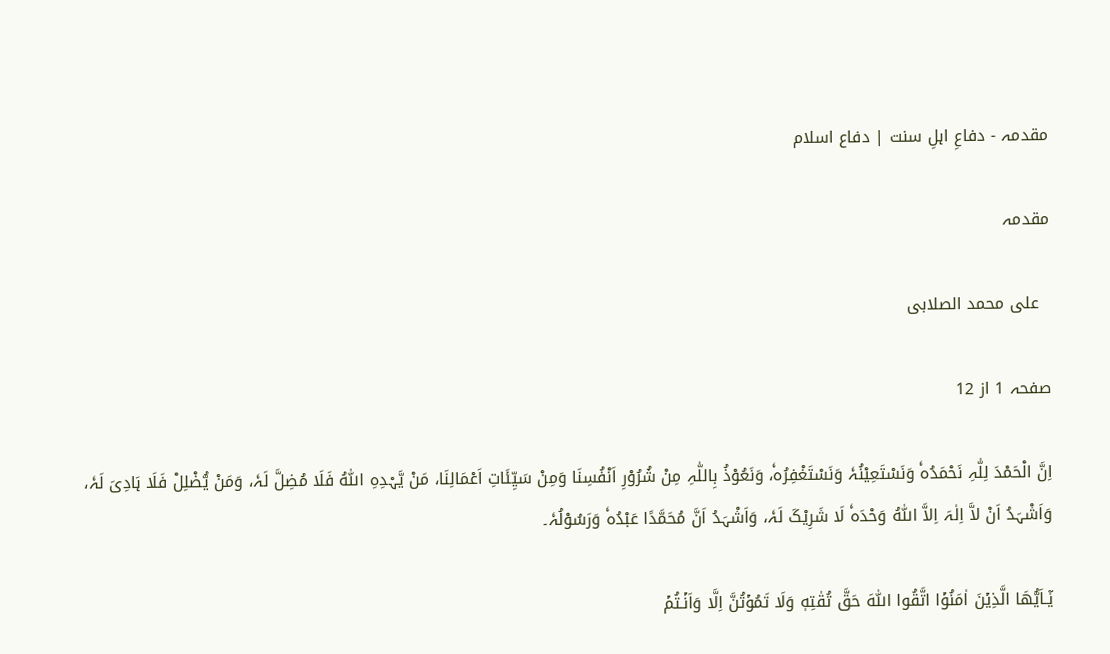مقدمہ - دفاعِ اہلِ سنت | دفاع اسلام

مقدمہ

  علی محمد الصلابی

صفحہ 1 از 12

اِنَّ الْحَمْدَ لِلّٰہِ نَحْمَدُہٗ وَنَسْتَعِیْنُہٗ وَنَسْتَغْفِرُہٗ، وَنَعُوْذُ بِاللّٰہِ مِنْ شُرُوْرِ اَنْفُسِنَا وَمِنْ سَیِّئَاتِ اَعْمَالِنَا، مَنْ یَّہْدِہِ اللّٰہُ فَلَا مُضِلَّ لَہٗ، وَمَنْ یُّضْلِلْ فَلَا ہَادِیَ لَہٗ، وَاَشْہَدُ اَنْ لاَّ اِلٰہَ اِلاَّ اللّٰہُ وَحْدَہٗ لَا شَرِیْکَ لَہٗ، وَاَشْہَدُ اَنَّ مُحَمَّدًا عَبْدُہٗ وَرَسُوْلُہٗ۔

يٰۤـاَيُّهَا الَّذِيۡنَ اٰمَنُوۡا اتَّقُوا اللّٰهَ حَقَّ تُقٰتِهٖ وَلَا تَمُوۡتُنَّ اِلَّا وَاَنۡـتُمۡ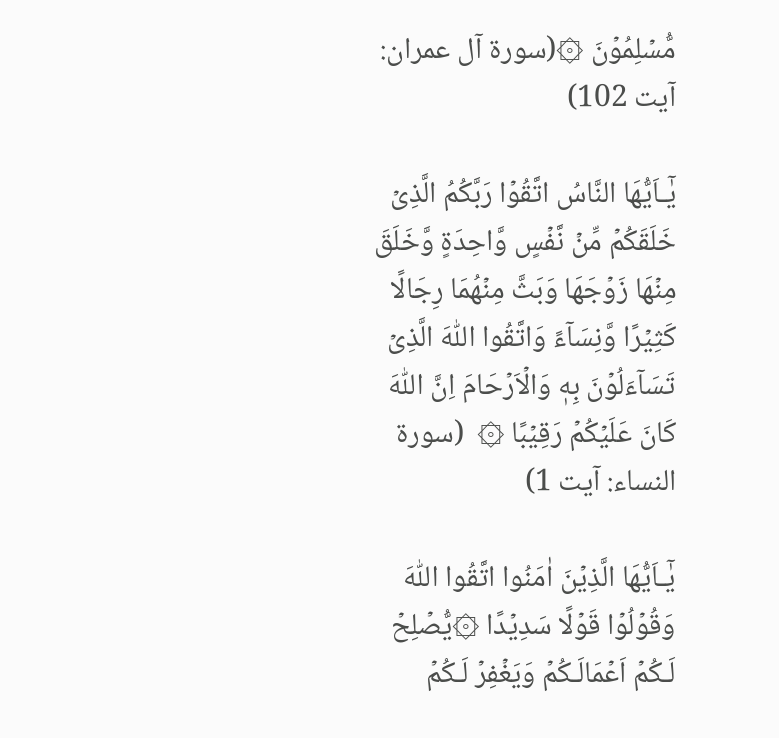مُّسۡلِمُوۡنَ ۞(سورۃ آل عمران: آیت 102)

يٰۤـاَيُّهَا النَّاسُ اتَّقُوۡا رَبَّكُمُ الَّذِىۡ خَلَقَكُمۡ مِّنۡ نَّفۡسٍ وَّاحِدَةٍ وَّخَلَقَ مِنۡهَا زَوۡجَهَا وَبَثَّ مِنۡهُمَا رِجَالًا كَثِيۡرًا وَّنِسَآءً‌ وَاتَّقُوا اللّٰهَ الَّذِىۡ تَسَآءَلُوۡنَ بِهٖ وَالۡاَرۡحَامَ‌ اِنَّ اللّٰهَ كَانَ عَلَيۡكُمۡ رَقِيۡبًا ۞  (سورۃ النساء: آیت 1)

يٰۤـاَيُّهَا الَّذِيۡنَ اٰمَنُوا اتَّقُوا اللّٰهَ وَقُوۡلُوۡا قَوۡلًا سَدِيۡدًا ۞يُّصۡلِحۡ لَـكُمۡ اَعۡمَالَـكُمۡ وَيَغۡفِرۡ لَـكُمۡ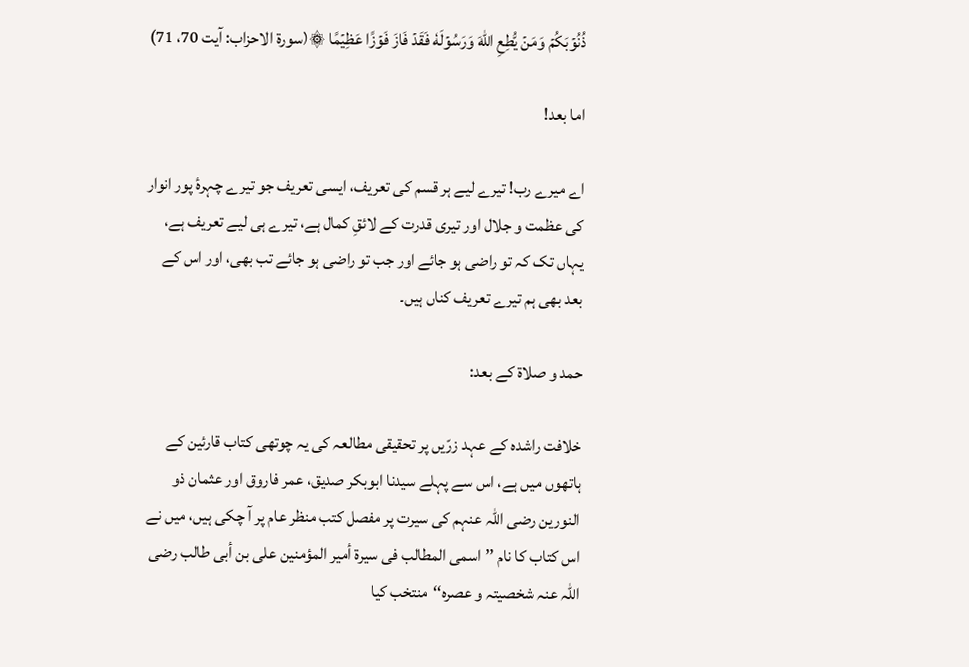ذُنُوۡبَكُمۡ وَمَنۡ يُّطِعِ اللّٰهَ وَرَسُوۡلَهٗ فَقَدۡ فَازَ فَوۡزًا عَظِيۡمًا ۞(سورۃ الاحزاب: آیت 70، 71)

اما بعد!

اے میرے رب! تیرے لیے ہر قسم کی تعریف، ایسی تعریف جو تیرے چہرۂ پور انوار کی عظمت و جلال اور تیری قدرت کے لائقِ کمال ہے، تیرے ہی لیے تعریف ہے، یہاں تک کہ تو راضی ہو جائے اور جب تو راضی ہو جائے تب بھی، اور اس کے بعد بھی ہم تیرے تعریف کناں ہیں۔

حمد و صلاۃ کے بعد:

خلافت راشدہ کے عہد زرّیں پر تحقیقی مطالعہ کی یہ چوتھی کتاب قارئین کے ہاتھوں میں ہے، اس سے پہلے سیدنا ابوبکر صدیق، عمر فاروق اور عثمان ذو النورین رضی اللہ عنہم کی سیرت پر مفصل کتب منظر عام پر آ چکی ہیں، میں نے اس کتاب کا نام ’’اسمی المطالب فی سیرۃ أمیر المؤمنین علی بن أبی طالب رضی اللہ عنہ شخصیتہ و عصرہ‘‘منتخب کیا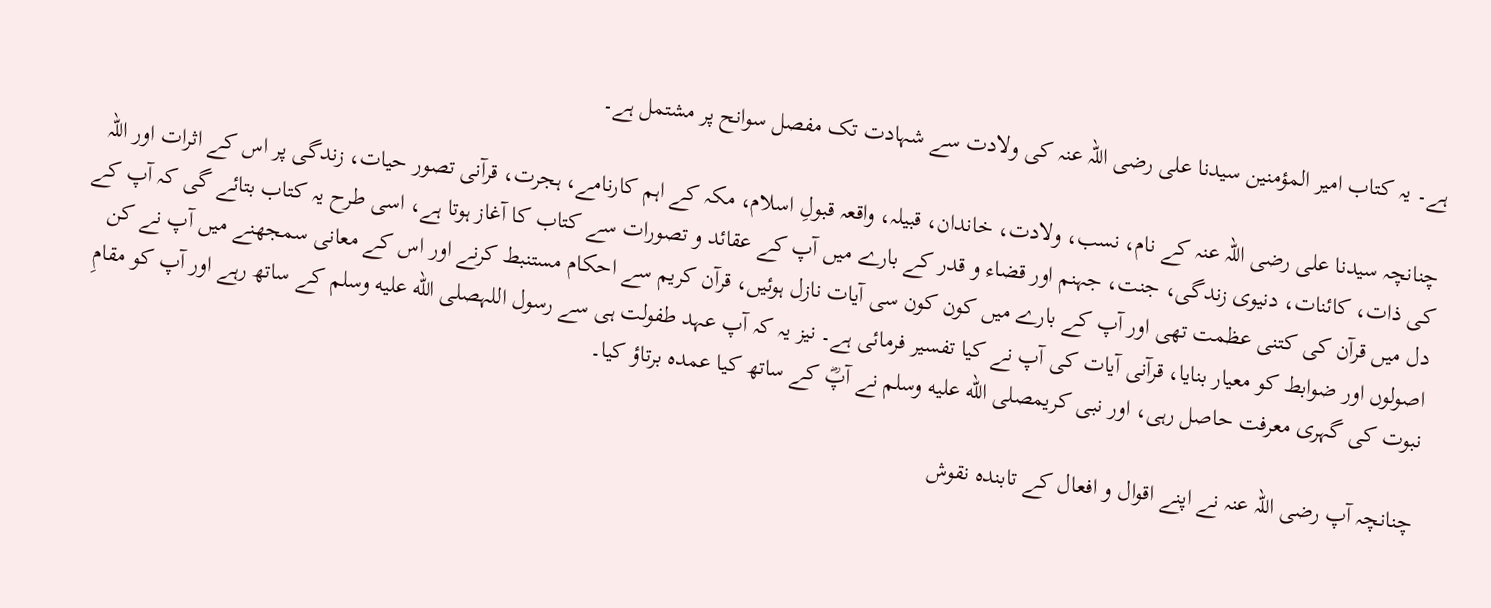ہے۔ یہ کتاب امیر المؤمنین سیدنا علی رضی اللہ عنہ کی ولادت سے شہادت تک مفصل سوانح پر مشتمل ہے۔

چنانچہ سیدنا علی رضی اللہ عنہ کے نام، نسب، ولادت، خاندان، قبیلہ، واقعہ قبولِ اسلام، مکہ کے اہم کارنامے، ہجرت، قرآنی تصور حیات، زندگی پر اس کے اثرات اور اللہ کی ذات، کائنات، دنیوی زندگی، جنت، جہنم اور قضاء و قدر کے بارے میں آپ کے عقائد و تصورات سے کتاب کا آغاز ہوتا ہے، اسی طرح یہ کتاب بتائے گی کہ آپ کے دل میں قرآن کی کتنی عظمت تھی اور آپ کے بارے میں کون کون سی آیات نازل ہوئیں، قرآن کریم سے احکام مستنبط کرنے اور اس کے معانی سمجھنے میں آپ نے کن اصولوں اور ضوابط کو معیار بنایا، قرآنی آیات کی آپ نے کیا تفسیر فرمائی ہے۔ نیز یہ کہ آپ عہد طفولت ہی سے رسول اللہصلى الله عليه وسلم کے ساتھ رہے اور آپ کو مقامِ نبوت کی گہری معرفت حاصل رہی، اور نبی کریمصلى الله عليه وسلم نے آپؓ کے ساتھ کیا عمدہ برتاؤ کیا۔

چنانچہ آپ رضی اللہ عنہ نے اپنے اقوال و افعال کے تابندہ نقوش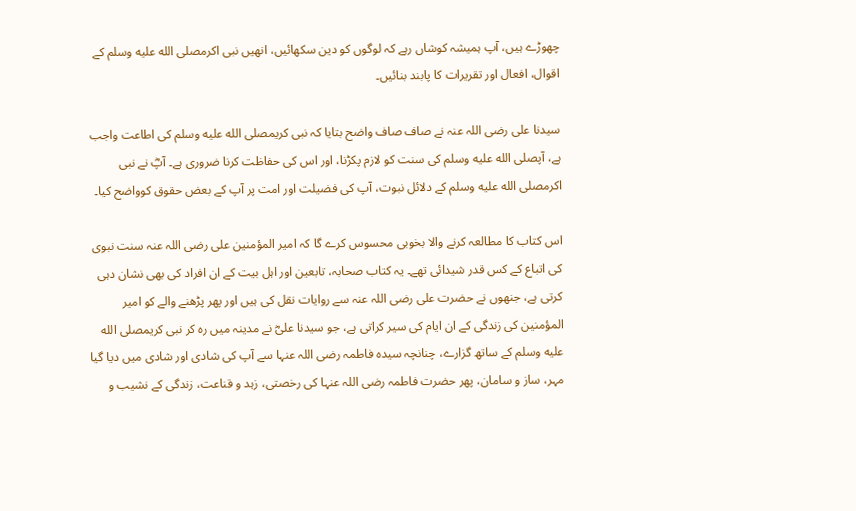چھوڑے ہیں، آپ ہمیشہ کوشاں رہے کہ لوگوں کو دین سکھائیں، انھیں نبی اکرمصلى الله عليه وسلم کے اقوال، افعال اور تقریرات کا پابند بنائیں۔

سیدنا علی رضی اللہ عنہ نے صاف صاف واضح بتایا کہ نبی کریمصلى الله عليه وسلم کی اطاعت واجب ہے، آپصلى الله عليه وسلم کی سنت کو لازم پکڑنا، اور اس کی حفاظت کرنا ضروری ہے۔ آپؓ نے نبی اکرمصلى الله عليه وسلم کے دلائل نبوت، آپ کی فضیلت اور امت پر آپ کے بعض حقوق کوواضح کیا۔

اس کتاب کا مطالعہ کرنے والا بخوبی محسوس کرے گا کہ امیر المؤمنین علی رضی اللہ عنہ سنت نبوی کی اتباع کے کس قدر شیدائی تھے۔ یہ کتاب صحابہ، تابعین اور اہل بیت کے ان افراد کی بھی نشان دہی کرتی ہے، جنھوں نے حضرت علی رضی اللہ عنہ سے روایات نقل کی ہیں اور پھر پڑھنے والے کو امیر المؤمنین کی زندگی کے ان ایام کی سیر کراتی ہے، جو سیدنا علیؓ نے مدینہ میں رہ کر نبی کریمصلى الله عليه وسلم کے ساتھ گزارے، چنانچہ سیدہ فاطمہ رضی اللہ عنہا سے آپ کی شادی اور شادی میں دیا گیا مہر، ساز و سامان، پھر حضرت فاطمہ رضی اللہ عنہا کی رخصتی، زہد و قناعت، زندگی کے نشیب و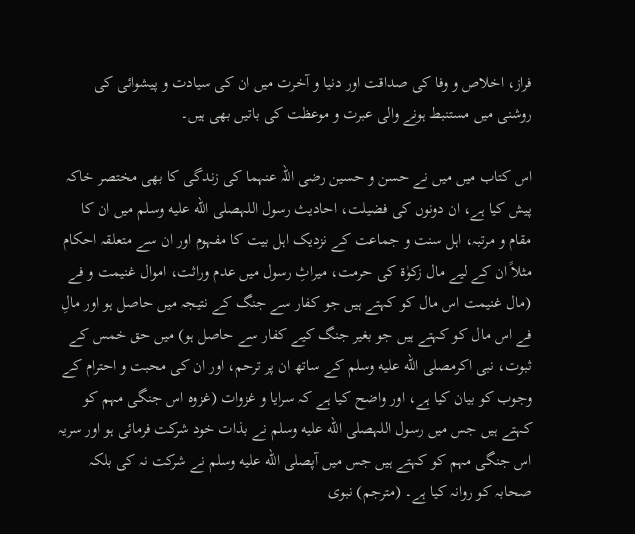فراز، اخلاص و وفا کی صداقت اور دنیا و آخرت میں ان کی سیادت و پیشوائی کی روشنی میں مستنبط ہونے والی عبرت و موعظت کی باتیں بھی ہیں۔

اس کتاب میں میں نے حسن و حسین رضی اللہ عنہما کی زندگی کا بھی مختصر خاکہ پیش کیا ہے، ان دونوں کی فضیلت، احادیث رسول اللہصلى الله عليه وسلم میں ان کا مقام و مرتبہ، اہل سنت و جماعت کے نزدیک اہل بیت کا مفہوم اور ان سے متعلقہ احکام مثلاً ان کے لیے مال زکوٰۃ کی حرمت، میراثِ رسول میں عدم وراثت، اموال غنیمت و فے (مال غنیمت اس مال کو کہتے ہیں جو کفار سے جنگ کے نتیجہ میں حاصل ہو اور مالِ فے اس مال کو کہتے ہیں جو بغیر جنگ کیے کفار سے حاصل ہو) میں حق خمس کے ثبوت، نبی اکرمصلى الله عليه وسلم کے ساتھ ان پر ترحم، اور ان کی محبت و احترام کے وجوب کو بیان کیا ہے، اور واضح کیا ہے کہ سرایا و غزوات (غزوہ اس جنگی مہم کو کہتے ہیں جس میں رسول اللہصلى الله عليه وسلم نے بذات خود شرکت فرمائی ہو اور سریہ اس جنگی مہم کو کہتے ہیں جس میں آپصلى الله عليه وسلم نے شرکت نہ کی بلکہ صحابہ کو روانہ کیا ہے۔ (مترجم) نبوی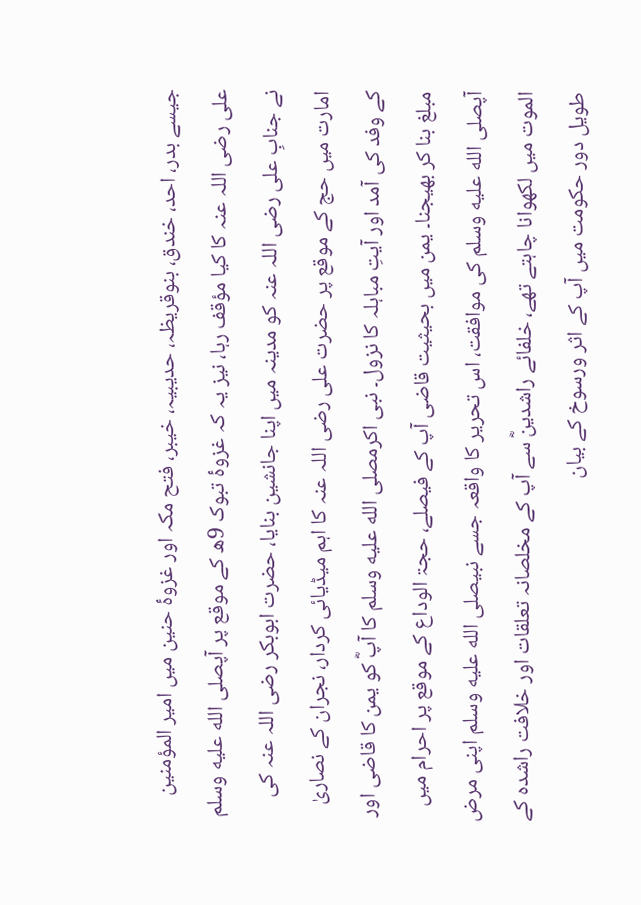جیسے بدر، احد، خندق، بنوقریظہ، حدیبیہ، خیبر، فتح مکہ اور غزوۂ حنین میں امیر المؤمنین علی رضی اللہ عنہ کا کیا مؤقف رہا، نیز یہ کہ غزوۂ تبوک 9ھ کے موقع پر آپصلى الله عليه وسلم نے جنابِ علی رضی اللہ عنہ کو مدینہ میں اپنا جانشین بنایا، حضرت ابوبکر رضی اللہ عنہ کی امارت میں حج کے موقع پر حضرت علی رضی اللہ عنہ کا اہم میڈیائی کردار، نجران کے نصاریٰ کے وفد کی آمد اور آیتِ مباہلہ کا نزول۔ نبی اکرمصلى الله عليه وسلم کا آپؓ کو یمن کا قاضی اور مبلغ بنا کر بھیجنا۔ یمن میں بحیثیت قاضی آپ کے فیصلے، حجۃ الوداع کے موقع پر احرام میں آپصلى الله عليه وسلم کی موافقت، اس تحریر کا واقعہ جسے نبیصلى الله عليه وسلم اپنی مرض الموت میں لکھوانا چاہتے تھے، خلفائے راشدینؓ سے آپ کے مخلصانہ تعلقات اور خلافت راشدہ کے طویل دور حکومت میں آپ کے اثر ورسوخ کے بیان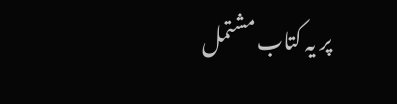پر یہ کتاب مشتمل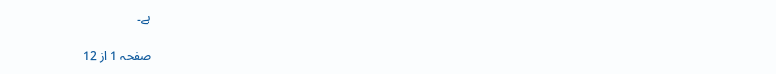ہے۔

صفحہ 1 از 12